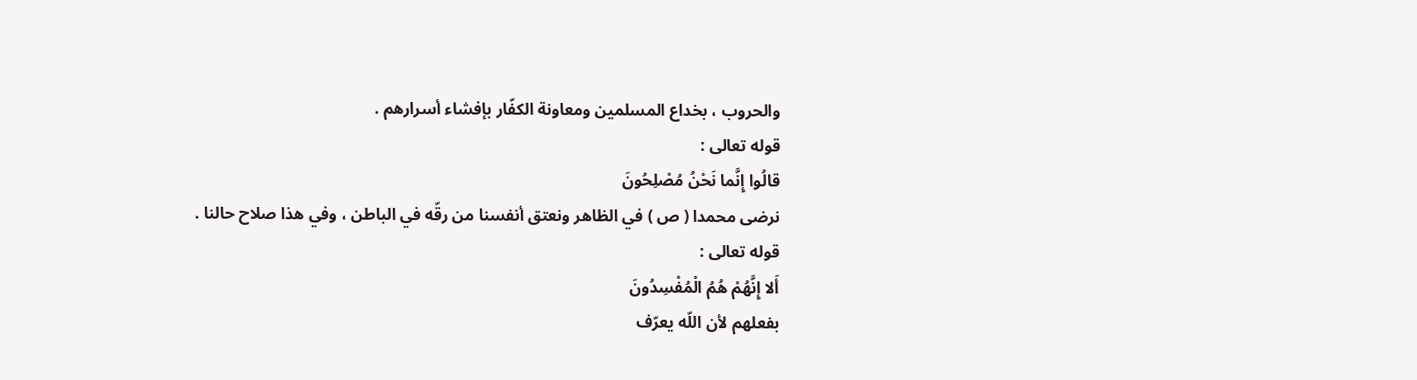والحروب ، بخداع المسلمين ومعاونة الكفّار بإفشاء أسرارهم .
قوله تعالى :
قالُوا إِنَّما نَحْنُ مُصْلِحُونَ
نرضى محمدا ( ص ) في الظاهر ونعتق أنفسنا من رقّه في الباطن ، وفي هذا صلاح حالنا .
قوله تعالى :
أَلا إِنَّهُمْ هُمُ الْمُفْسِدُونَ
بفعلهم لأن اللّه يعرّف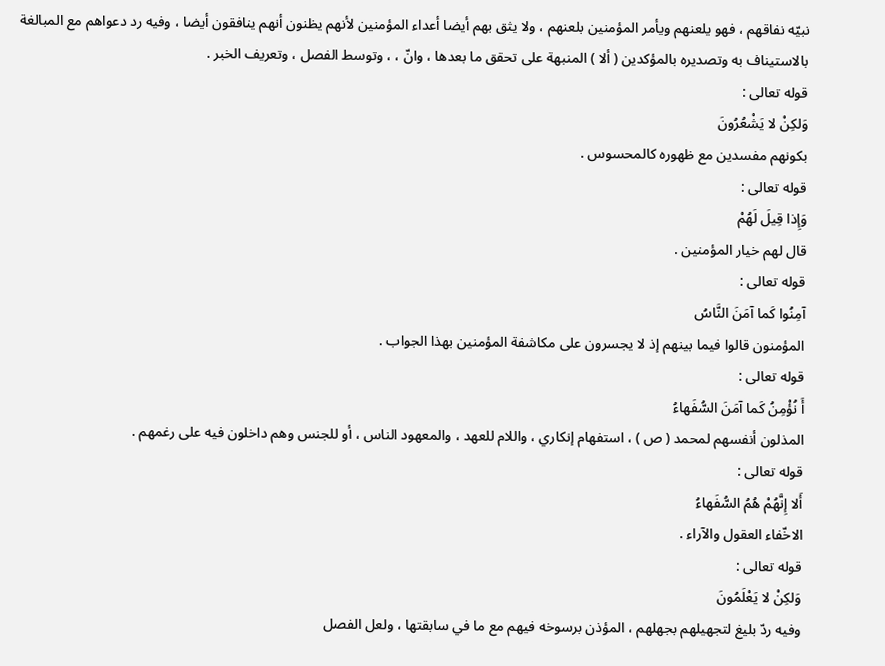نبيّه نفاقهم ، فهو يلعنهم ويأمر المؤمنين بلعنهم ، ولا يثق بهم أيضا أعداء المؤمنين لأنهم يظنون أنهم ينافقون أيضا ، وفيه رد دعواهم مع المبالغة بالاستيناف به وتصديره بالمؤكدين ( ألا ) المنبهة على تحقق ما بعدها ، وانّ ، ، وتوسط الفصل ، وتعريف الخبر .
قوله تعالى :
وَلكِنْ لا يَشْعُرُونَ
بكونهم مفسدين مع ظهوره كالمحسوس .
قوله تعالى :
وَإِذا قِيلَ لَهُمْ
قال لهم خيار المؤمنين .
قوله تعالى :
آمِنُوا كَما آمَنَ النَّاسُ
المؤمنون قالوا فيما بينهم إذ لا يجسرون على مكاشفة المؤمنين بهذا الجواب .
قوله تعالى :
أَ نُؤْمِنُ كَما آمَنَ السُّفَهاءُ
المذلون أنفسهم لمحمد ( ص ) ، استفهام إنكاري ، واللام للعهد ، والمعهود الناس ، أو للجنس وهم داخلون فيه على رغمهم .
قوله تعالى :
أَلا إِنَّهُمْ هُمُ السُّفَهاءُ
الاخّفاء العقول والآراء .
قوله تعالى :
وَلكِنْ لا يَعْلَمُونَ
وفيه ردّ بليغ لتجهيلهم بجهلهم ، المؤذن برسوخه فيهم مع ما في سابقتها ، ولعل الفصل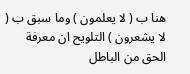هنا ب ( لا يعلمون ) وما سبق ب ( لا يشعرون ) التلويح ان معرفة الحق من الباطل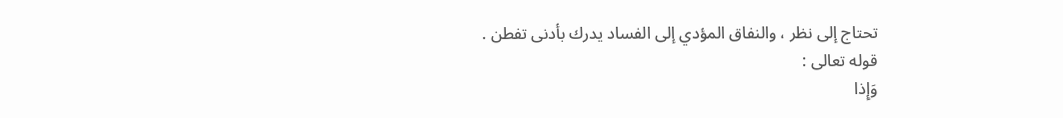تحتاج إلى نظر ، والنفاق المؤدي إلى الفساد يدرك بأدنى تفطن .
قوله تعالى :
وَإِذا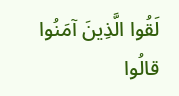لَقُوا الَّذِينَ آمَنُوا قالُوا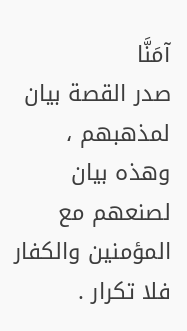آمَنَّا
صدر القصة بيان لمذهبهم ، وهذه بيان لصنعهم مع المؤمنين والكفار فلا تكرار .